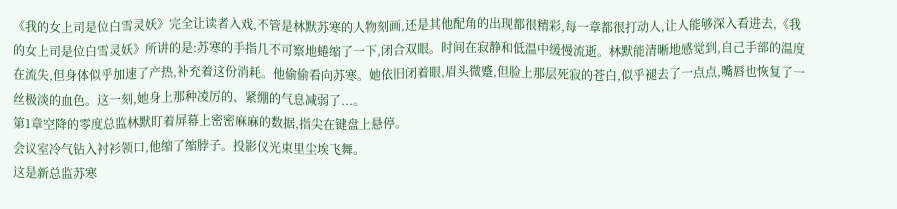《我的女上司是位白雪灵妖》完全让读者入戏,不管是林默苏寒的人物刻画,还是其他配角的出现都很精彩,每一章都很打动人,让人能够深入看进去,《我的女上司是位白雪灵妖》所讲的是:苏寒的手指几不可察地蜷缩了一下,闭合双眼。时间在寂静和低温中缓慢流逝。林默能清晰地感觉到,自己手部的温度在流失,但身体似乎加速了产热,补充着这份消耗。他偷偷看向苏寒。她依旧闭着眼,眉头微蹙,但脸上那层死寂的苍白,似乎褪去了一点点,嘴唇也恢复了一丝极淡的血色。这一刻,她身上那种凌厉的、紧绷的气息减弱了...。
第1章空降的零度总监林默盯着屏幕上密密麻麻的数据,指尖在键盘上悬停。
会议室冷气钻入衬衫领口,他缩了缩脖子。投影仪光束里尘埃飞舞。
这是新总监苏寒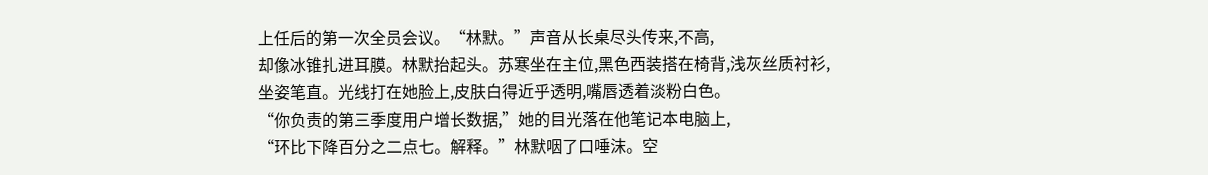上任后的第一次全员会议。“林默。”声音从长桌尽头传来,不高,
却像冰锥扎进耳膜。林默抬起头。苏寒坐在主位,黑色西装搭在椅背,浅灰丝质衬衫,
坐姿笔直。光线打在她脸上,皮肤白得近乎透明,嘴唇透着淡粉白色。
“你负责的第三季度用户增长数据,”她的目光落在他笔记本电脑上,
“环比下降百分之二点七。解释。”林默咽了口唾沫。空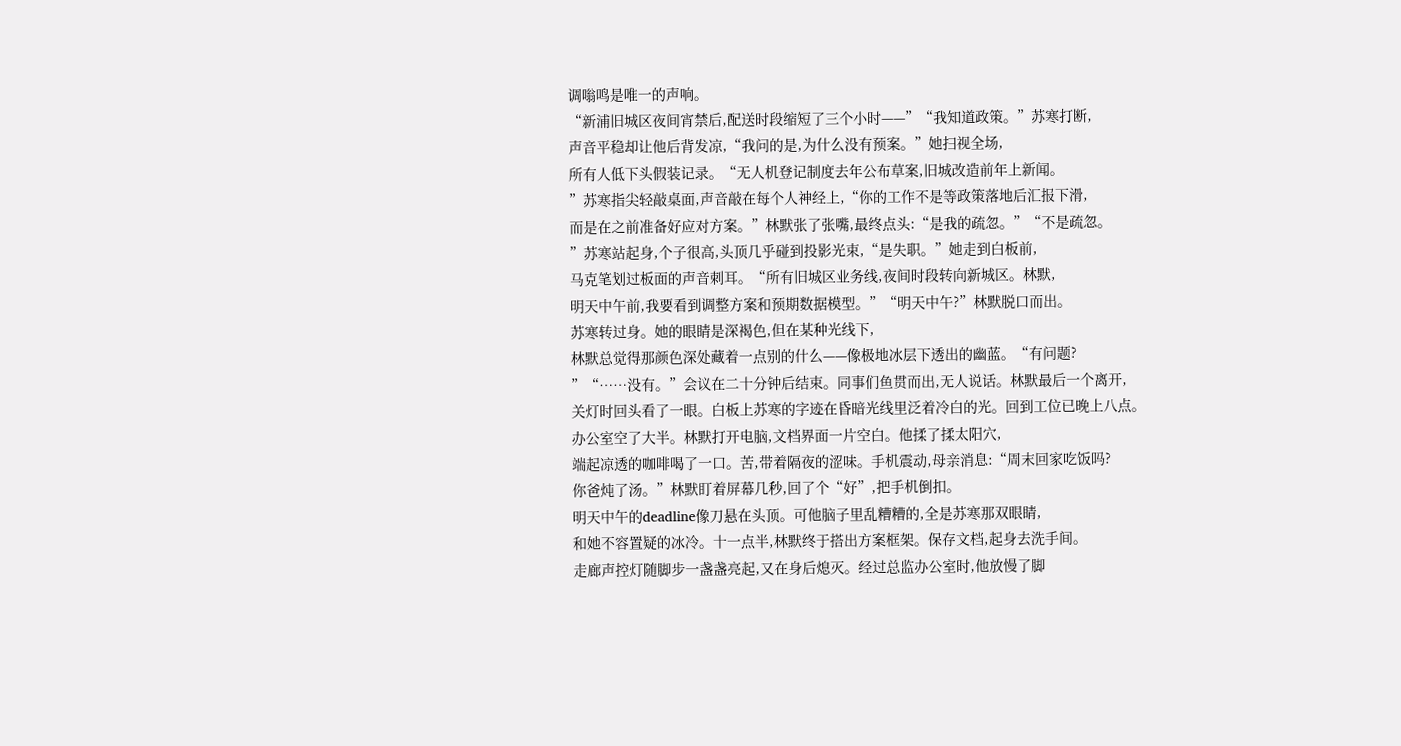调嗡鸣是唯一的声响。
“新浦旧城区夜间宵禁后,配送时段缩短了三个小时——”“我知道政策。”苏寒打断,
声音平稳却让他后背发凉,“我问的是,为什么没有预案。”她扫视全场,
所有人低下头假装记录。“无人机登记制度去年公布草案,旧城改造前年上新闻。
”苏寒指尖轻敲桌面,声音敲在每个人神经上,“你的工作不是等政策落地后汇报下滑,
而是在之前准备好应对方案。”林默张了张嘴,最终点头:“是我的疏忽。”“不是疏忽。
”苏寒站起身,个子很高,头顶几乎碰到投影光束,“是失职。”她走到白板前,
马克笔划过板面的声音刺耳。“所有旧城区业务线,夜间时段转向新城区。林默,
明天中午前,我要看到调整方案和预期数据模型。”“明天中午?”林默脱口而出。
苏寒转过身。她的眼睛是深褐色,但在某种光线下,
林默总觉得那颜色深处藏着一点别的什么——像极地冰层下透出的幽蓝。“有问题?
”“……没有。”会议在二十分钟后结束。同事们鱼贯而出,无人说话。林默最后一个离开,
关灯时回头看了一眼。白板上苏寒的字迹在昏暗光线里泛着冷白的光。回到工位已晚上八点。
办公室空了大半。林默打开电脑,文档界面一片空白。他揉了揉太阳穴,
端起凉透的咖啡喝了一口。苦,带着隔夜的涩味。手机震动,母亲消息:“周末回家吃饭吗?
你爸炖了汤。”林默盯着屏幕几秒,回了个“好”,把手机倒扣。
明天中午的deadline像刀悬在头顶。可他脑子里乱糟糟的,全是苏寒那双眼睛,
和她不容置疑的冰冷。十一点半,林默终于搭出方案框架。保存文档,起身去洗手间。
走廊声控灯随脚步一盏盏亮起,又在身后熄灭。经过总监办公室时,他放慢了脚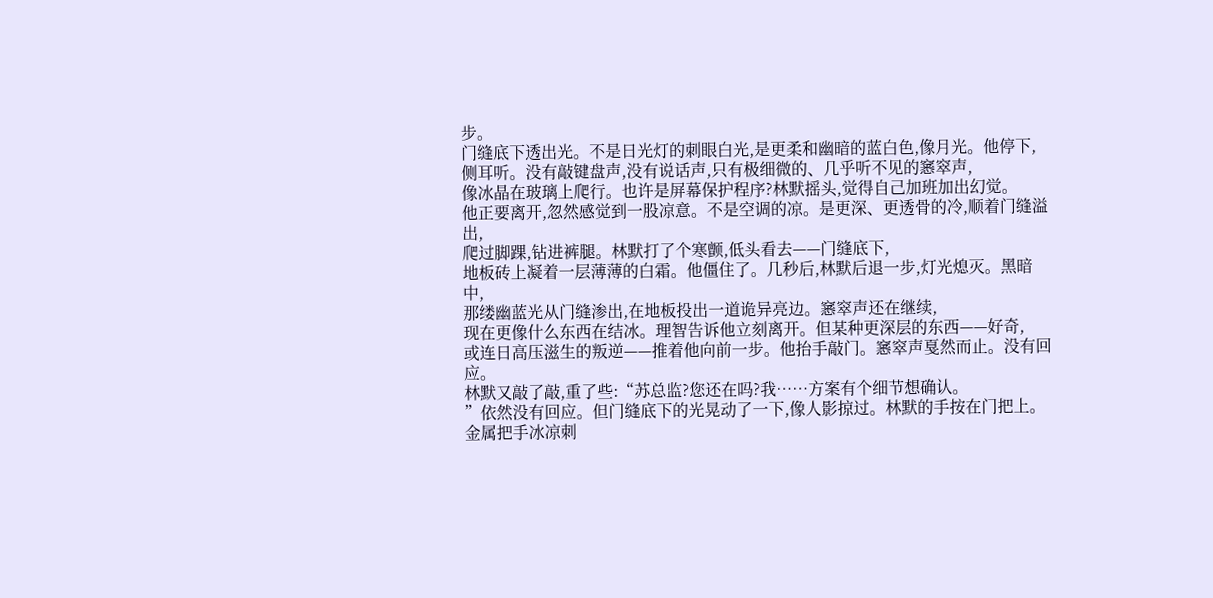步。
门缝底下透出光。不是日光灯的刺眼白光,是更柔和幽暗的蓝白色,像月光。他停下,
侧耳听。没有敲键盘声,没有说话声,只有极细微的、几乎听不见的窸窣声,
像冰晶在玻璃上爬行。也许是屏幕保护程序?林默摇头,觉得自己加班加出幻觉。
他正要离开,忽然感觉到一股凉意。不是空调的凉。是更深、更透骨的冷,顺着门缝溢出,
爬过脚踝,钻进裤腿。林默打了个寒颤,低头看去——门缝底下,
地板砖上凝着一层薄薄的白霜。他僵住了。几秒后,林默后退一步,灯光熄灭。黑暗中,
那缕幽蓝光从门缝渗出,在地板投出一道诡异亮边。窸窣声还在继续,
现在更像什么东西在结冰。理智告诉他立刻离开。但某种更深层的东西——好奇,
或连日高压滋生的叛逆——推着他向前一步。他抬手敲门。窸窣声戛然而止。没有回应。
林默又敲了敲,重了些:“苏总监?您还在吗?我……方案有个细节想确认。
”依然没有回应。但门缝底下的光晃动了一下,像人影掠过。林默的手按在门把上。
金属把手冰凉刺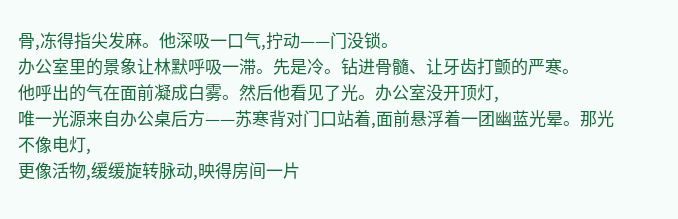骨,冻得指尖发麻。他深吸一口气,拧动——门没锁。
办公室里的景象让林默呼吸一滞。先是冷。钻进骨髓、让牙齿打颤的严寒。
他呼出的气在面前凝成白雾。然后他看见了光。办公室没开顶灯,
唯一光源来自办公桌后方——苏寒背对门口站着,面前悬浮着一团幽蓝光晕。那光不像电灯,
更像活物,缓缓旋转脉动,映得房间一片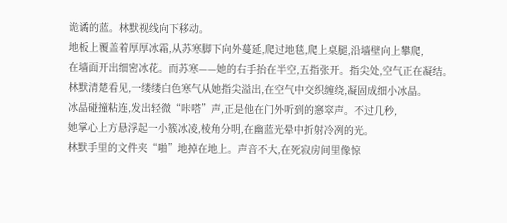诡谲的蓝。林默视线向下移动。
地板上覆盖着厚厚冰霜,从苏寒脚下向外蔓延,爬过地毯,爬上桌腿,沿墙壁向上攀爬,
在墙面开出细密冰花。而苏寒——她的右手抬在半空,五指张开。指尖处,空气正在凝结。
林默清楚看见,一缕缕白色寒气从她指尖溢出,在空气中交织缠绕,凝固成细小冰晶。
冰晶碰撞粘连,发出轻微“咔嗒”声,正是他在门外听到的窸窣声。不过几秒,
她掌心上方悬浮起一小簇冰凌,棱角分明,在幽蓝光晕中折射冷冽的光。
林默手里的文件夹“啪”地掉在地上。声音不大,在死寂房间里像惊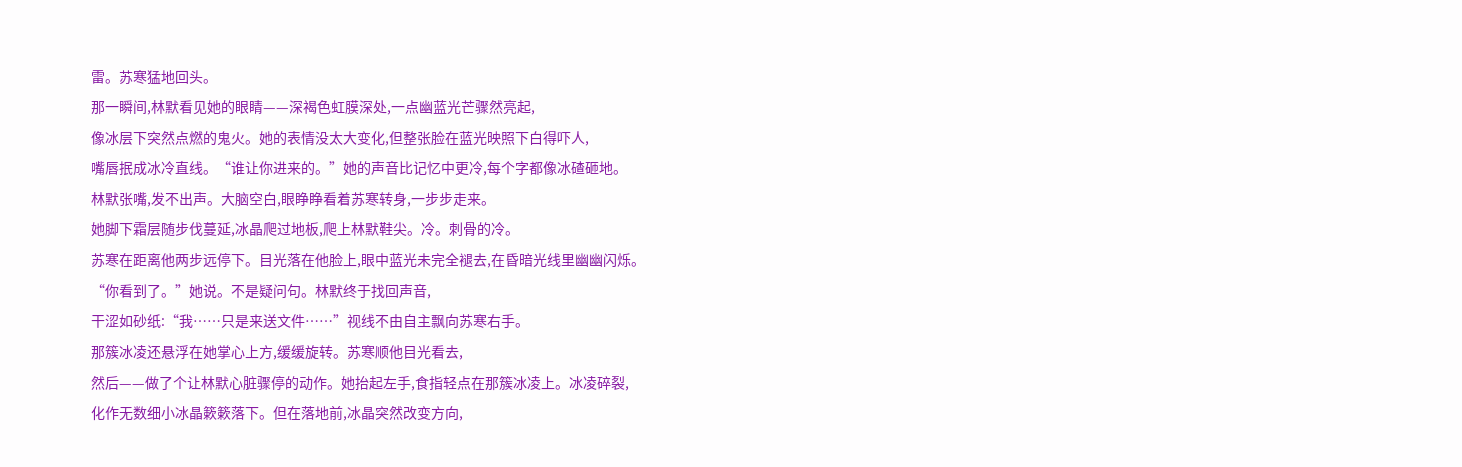雷。苏寒猛地回头。
那一瞬间,林默看见她的眼睛——深褐色虹膜深处,一点幽蓝光芒骤然亮起,
像冰层下突然点燃的鬼火。她的表情没太大变化,但整张脸在蓝光映照下白得吓人,
嘴唇抿成冰冷直线。“谁让你进来的。”她的声音比记忆中更冷,每个字都像冰碴砸地。
林默张嘴,发不出声。大脑空白,眼睁睁看着苏寒转身,一步步走来。
她脚下霜层随步伐蔓延,冰晶爬过地板,爬上林默鞋尖。冷。刺骨的冷。
苏寒在距离他两步远停下。目光落在他脸上,眼中蓝光未完全褪去,在昏暗光线里幽幽闪烁。
“你看到了。”她说。不是疑问句。林默终于找回声音,
干涩如砂纸:“我……只是来送文件……”视线不由自主飘向苏寒右手。
那簇冰凌还悬浮在她掌心上方,缓缓旋转。苏寒顺他目光看去,
然后——做了个让林默心脏骤停的动作。她抬起左手,食指轻点在那簇冰凌上。冰凌碎裂,
化作无数细小冰晶簌簌落下。但在落地前,冰晶突然改变方向,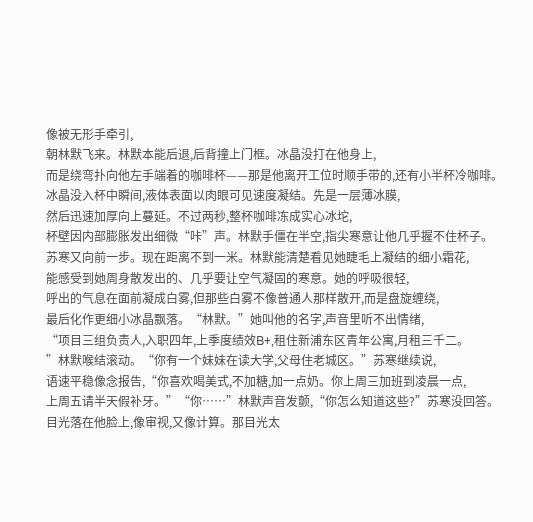像被无形手牵引,
朝林默飞来。林默本能后退,后背撞上门框。冰晶没打在他身上,
而是绕弯扑向他左手端着的咖啡杯——那是他离开工位时顺手带的,还有小半杯冷咖啡。
冰晶没入杯中瞬间,液体表面以肉眼可见速度凝结。先是一层薄冰膜,
然后迅速加厚向上蔓延。不过两秒,整杯咖啡冻成实心冰坨,
杯壁因内部膨胀发出细微“咔”声。林默手僵在半空,指尖寒意让他几乎握不住杯子。
苏寒又向前一步。现在距离不到一米。林默能清楚看见她睫毛上凝结的细小霜花,
能感受到她周身散发出的、几乎要让空气凝固的寒意。她的呼吸很轻,
呼出的气息在面前凝成白雾,但那些白雾不像普通人那样散开,而是盘旋缠绕,
最后化作更细小冰晶飘落。“林默。”她叫他的名字,声音里听不出情绪,
“项目三组负责人,入职四年,上季度绩效B+,租住新浦东区青年公寓,月租三千二。
”林默喉结滚动。“你有一个妹妹在读大学,父母住老城区。”苏寒继续说,
语速平稳像念报告,“你喜欢喝美式,不加糖,加一点奶。你上周三加班到凌晨一点,
上周五请半天假补牙。”“你……”林默声音发颤,“你怎么知道这些?”苏寒没回答。
目光落在他脸上,像审视,又像计算。那目光太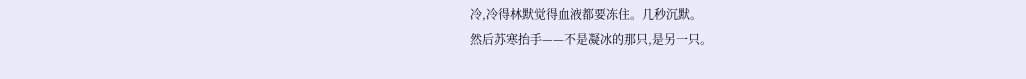冷,冷得林默觉得血液都要冻住。几秒沉默。
然后苏寒抬手——不是凝冰的那只,是另一只。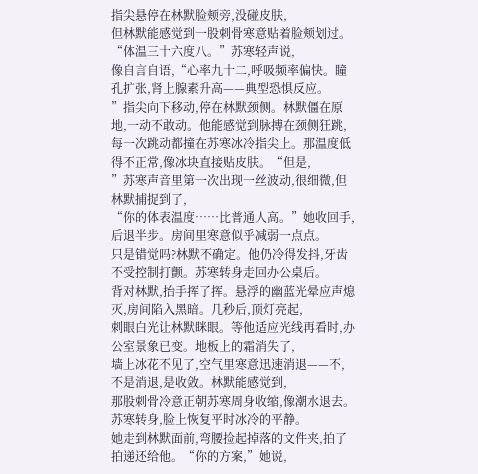指尖悬停在林默脸颊旁,没碰皮肤,
但林默能感觉到一股刺骨寒意贴着脸颊划过。“体温三十六度八。”苏寒轻声说,
像自言自语,“心率九十二,呼吸频率偏快。瞳孔扩张,肾上腺素升高——典型恐惧反应。
”指尖向下移动,停在林默颈侧。林默僵在原地,一动不敢动。他能感觉到脉搏在颈侧狂跳,
每一次跳动都撞在苏寒冰冷指尖上。那温度低得不正常,像冰块直接贴皮肤。“但是,
”苏寒声音里第一次出现一丝波动,很细微,但林默捕捉到了,
“你的体表温度……比普通人高。”她收回手,后退半步。房间里寒意似乎减弱一点点。
只是错觉吗?林默不确定。他仍冷得发抖,牙齿不受控制打颤。苏寒转身走回办公桌后。
背对林默,抬手挥了挥。悬浮的幽蓝光晕应声熄灭,房间陷入黑暗。几秒后,顶灯亮起,
刺眼白光让林默眯眼。等他适应光线再看时,办公室景象已变。地板上的霜消失了,
墙上冰花不见了,空气里寒意迅速消退——不,不是消退,是收敛。林默能感觉到,
那股刺骨冷意正朝苏寒周身收缩,像潮水退去。苏寒转身,脸上恢复平时冰冷的平静。
她走到林默面前,弯腰捡起掉落的文件夹,拍了拍递还给他。“你的方案,”她说,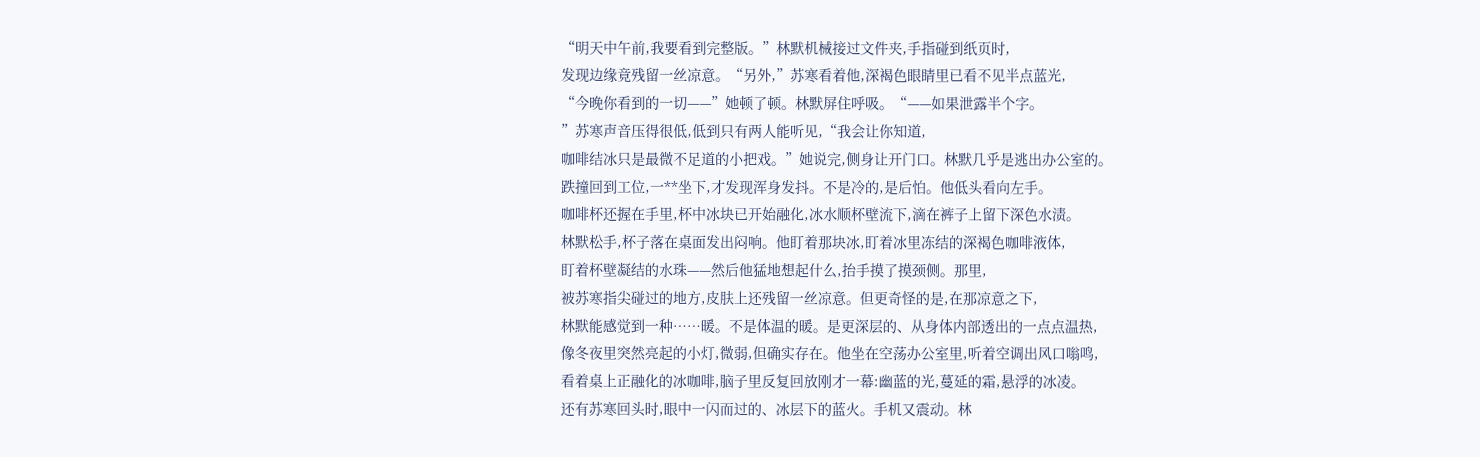“明天中午前,我要看到完整版。”林默机械接过文件夹,手指碰到纸页时,
发现边缘竟残留一丝凉意。“另外,”苏寒看着他,深褐色眼睛里已看不见半点蓝光,
“今晚你看到的一切——”她顿了顿。林默屏住呼吸。“——如果泄露半个字。
”苏寒声音压得很低,低到只有两人能听见,“我会让你知道,
咖啡结冰只是最微不足道的小把戏。”她说完,侧身让开门口。林默几乎是逃出办公室的。
跌撞回到工位,一**坐下,才发现浑身发抖。不是冷的,是后怕。他低头看向左手。
咖啡杯还握在手里,杯中冰块已开始融化,冰水顺杯壁流下,滴在裤子上留下深色水渍。
林默松手,杯子落在桌面发出闷响。他盯着那块冰,盯着冰里冻结的深褐色咖啡液体,
盯着杯壁凝结的水珠——然后他猛地想起什么,抬手摸了摸颈侧。那里,
被苏寒指尖碰过的地方,皮肤上还残留一丝凉意。但更奇怪的是,在那凉意之下,
林默能感觉到一种……暖。不是体温的暖。是更深层的、从身体内部透出的一点点温热,
像冬夜里突然亮起的小灯,微弱,但确实存在。他坐在空荡办公室里,听着空调出风口嗡鸣,
看着桌上正融化的冰咖啡,脑子里反复回放刚才一幕:幽蓝的光,蔓延的霜,悬浮的冰凌。
还有苏寒回头时,眼中一闪而过的、冰层下的蓝火。手机又震动。林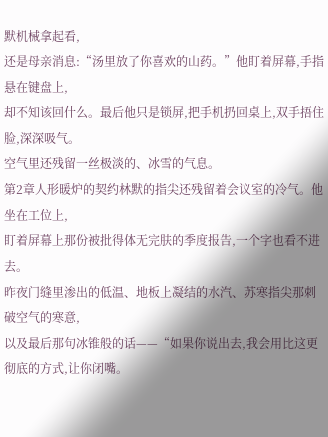默机械拿起看,
还是母亲消息:“汤里放了你喜欢的山药。”他盯着屏幕,手指悬在键盘上,
却不知该回什么。最后他只是锁屏,把手机扔回桌上,双手捂住脸,深深吸气。
空气里还残留一丝极淡的、冰雪的气息。
第2章人形暖炉的契约林默的指尖还残留着会议室的冷气。他坐在工位上,
盯着屏幕上那份被批得体无完肤的季度报告,一个字也看不进去。
昨夜门缝里渗出的低温、地板上凝结的水汽、苏寒指尖那刺破空气的寒意,
以及最后那句冰锥般的话——“如果你说出去,我会用比这更彻底的方式,让你闭嘴。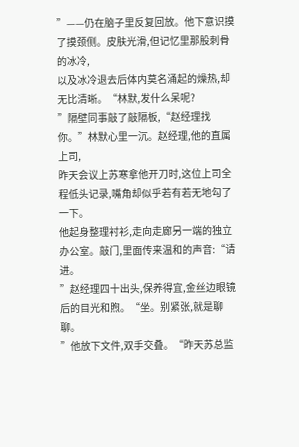”——仍在脑子里反复回放。他下意识摸了摸颈侧。皮肤光滑,但记忆里那股刺骨的冰冷,
以及冰冷退去后体内莫名涌起的燥热,却无比清晰。“林默,发什么呆呢?
”隔壁同事敲了敲隔板,“赵经理找你。”林默心里一沉。赵经理,他的直属上司,
昨天会议上苏寒拿他开刀时,这位上司全程低头记录,嘴角却似乎若有若无地勾了一下。
他起身整理衬衫,走向走廊另一端的独立办公室。敲门,里面传来温和的声音:“请进。
”赵经理四十出头,保养得宜,金丝边眼镜后的目光和煦。“坐。别紧张,就是聊聊。
”他放下文件,双手交叠。“昨天苏总监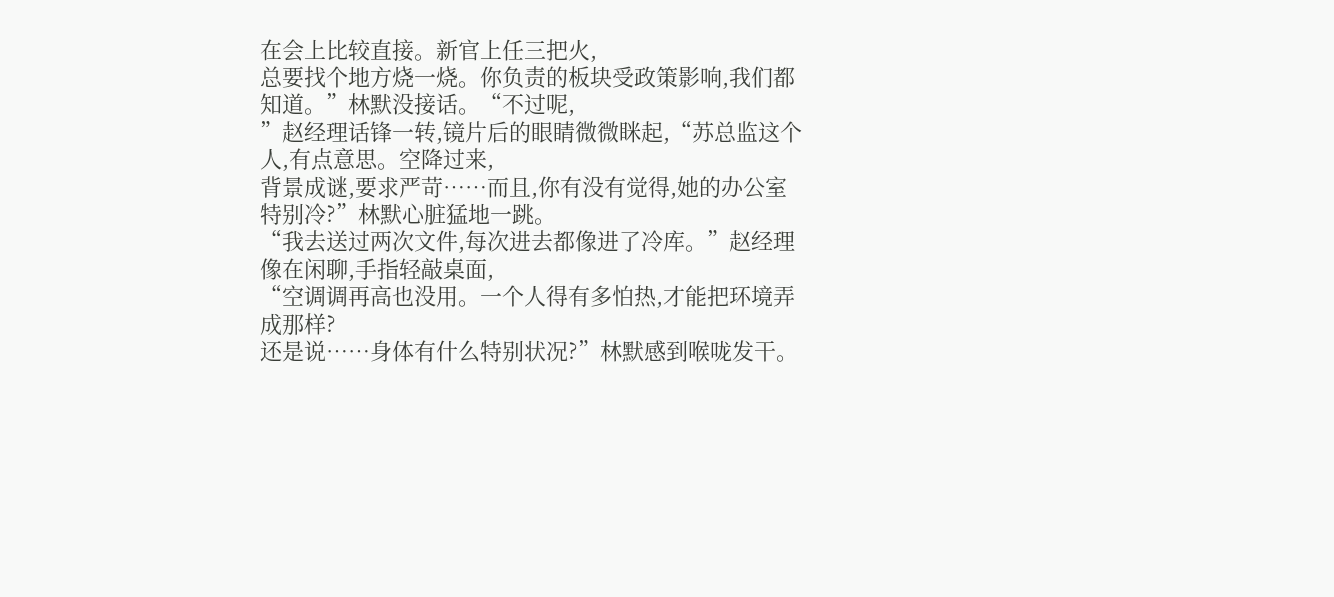在会上比较直接。新官上任三把火,
总要找个地方烧一烧。你负责的板块受政策影响,我们都知道。”林默没接话。“不过呢,
”赵经理话锋一转,镜片后的眼睛微微眯起,“苏总监这个人,有点意思。空降过来,
背景成谜,要求严苛……而且,你有没有觉得,她的办公室特别冷?”林默心脏猛地一跳。
“我去送过两次文件,每次进去都像进了冷库。”赵经理像在闲聊,手指轻敲桌面,
“空调调再高也没用。一个人得有多怕热,才能把环境弄成那样?
还是说……身体有什么特别状况?”林默感到喉咙发干。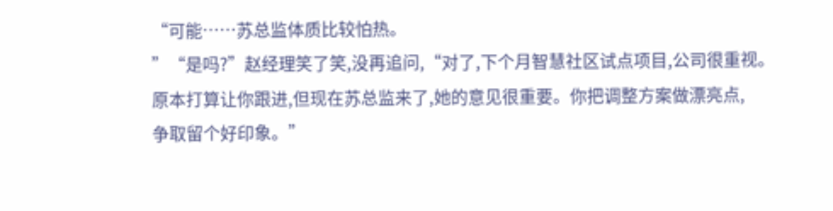“可能……苏总监体质比较怕热。
”“是吗?”赵经理笑了笑,没再追问,“对了,下个月智慧社区试点项目,公司很重视。
原本打算让你跟进,但现在苏总监来了,她的意见很重要。你把调整方案做漂亮点,
争取留个好印象。”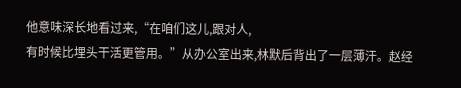他意味深长地看过来,“在咱们这儿,跟对人,
有时候比埋头干活更管用。”从办公室出来,林默后背出了一层薄汗。赵经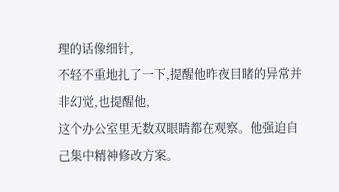理的话像细针,
不轻不重地扎了一下,提醒他昨夜目睹的异常并非幻觉,也提醒他,
这个办公室里无数双眼睛都在观察。他强迫自己集中精神修改方案。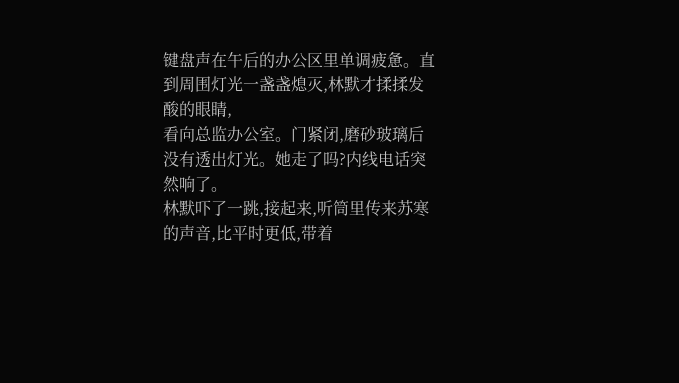键盘声在午后的办公区里单调疲惫。直到周围灯光一盏盏熄灭,林默才揉揉发酸的眼睛,
看向总监办公室。门紧闭,磨砂玻璃后没有透出灯光。她走了吗?内线电话突然响了。
林默吓了一跳,接起来,听筒里传来苏寒的声音,比平时更低,带着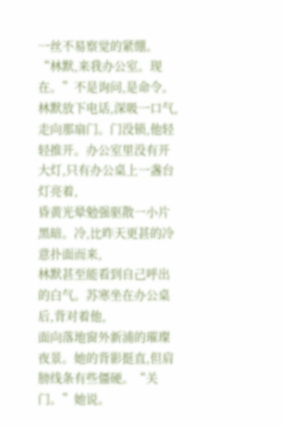一丝不易察觉的紧绷。
“林默,来我办公室。现在。”不是询问,是命令。林默放下电话,深吸一口气,
走向那扇门。门没锁,他轻轻推开。办公室里没有开大灯,只有办公桌上一盏台灯亮着,
昏黄光晕勉强驱散一小片黑暗。冷,比昨天更甚的冷意扑面而来,
林默甚至能看到自己呼出的白气。苏寒坐在办公桌后,背对着他,
面向落地窗外新浦的璀璨夜景。她的背影挺直,但肩膀线条有些僵硬。“关门。”她说。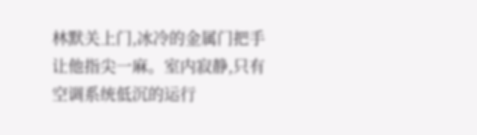林默关上门,冰冷的金属门把手让他指尖一麻。室内寂静,只有空调系统低沉的运行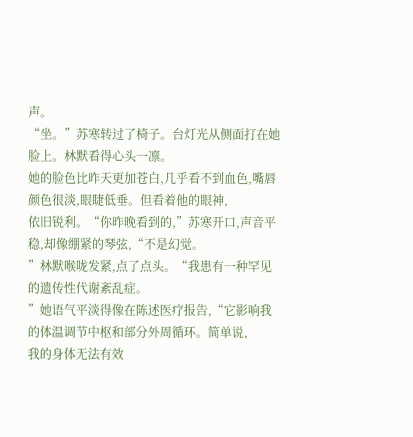声。
“坐。”苏寒转过了椅子。台灯光从侧面打在她脸上。林默看得心头一凛。
她的脸色比昨天更加苍白,几乎看不到血色,嘴唇颜色很淡,眼睫低垂。但看着他的眼神,
依旧锐利。“你昨晚看到的,”苏寒开口,声音平稳,却像绷紧的琴弦,“不是幻觉。
”林默喉咙发紧,点了点头。“我患有一种罕见的遗传性代谢紊乱症。
”她语气平淡得像在陈述医疗报告,“它影响我的体温调节中枢和部分外周循环。简单说,
我的身体无法有效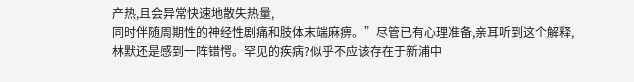产热,且会异常快速地散失热量,
同时伴随周期性的神经性剧痛和肢体末端麻痹。”尽管已有心理准备,亲耳听到这个解释,
林默还是感到一阵错愕。罕见的疾病?似乎不应该存在于新浦中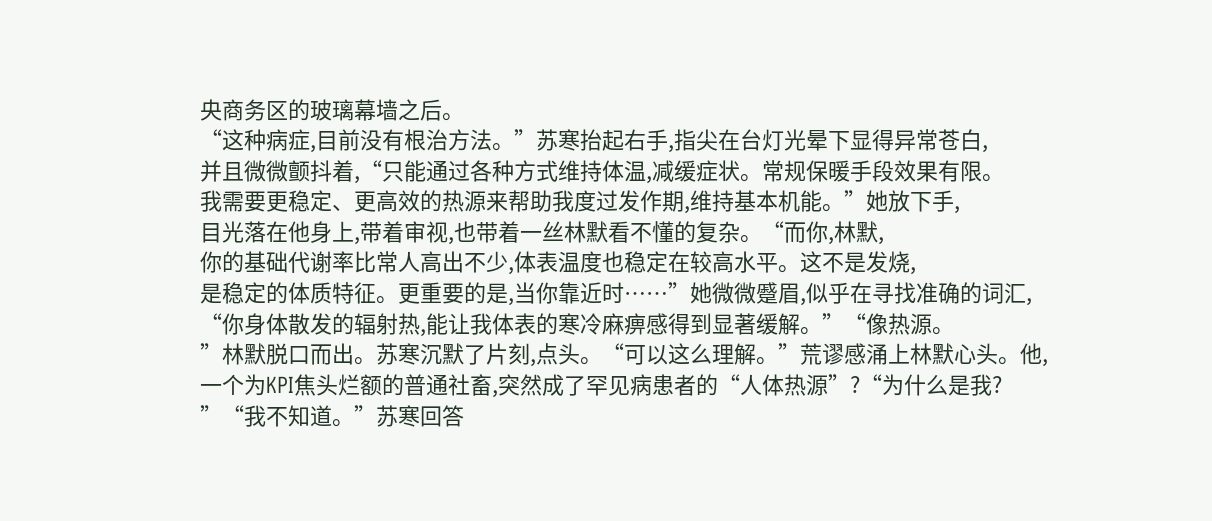央商务区的玻璃幕墙之后。
“这种病症,目前没有根治方法。”苏寒抬起右手,指尖在台灯光晕下显得异常苍白,
并且微微颤抖着,“只能通过各种方式维持体温,减缓症状。常规保暖手段效果有限。
我需要更稳定、更高效的热源来帮助我度过发作期,维持基本机能。”她放下手,
目光落在他身上,带着审视,也带着一丝林默看不懂的复杂。“而你,林默,
你的基础代谢率比常人高出不少,体表温度也稳定在较高水平。这不是发烧,
是稳定的体质特征。更重要的是,当你靠近时……”她微微蹙眉,似乎在寻找准确的词汇,
“你身体散发的辐射热,能让我体表的寒冷麻痹感得到显著缓解。”“像热源。
”林默脱口而出。苏寒沉默了片刻,点头。“可以这么理解。”荒谬感涌上林默心头。他,
一个为KPI焦头烂额的普通社畜,突然成了罕见病患者的“人体热源”?“为什么是我?
”“我不知道。”苏寒回答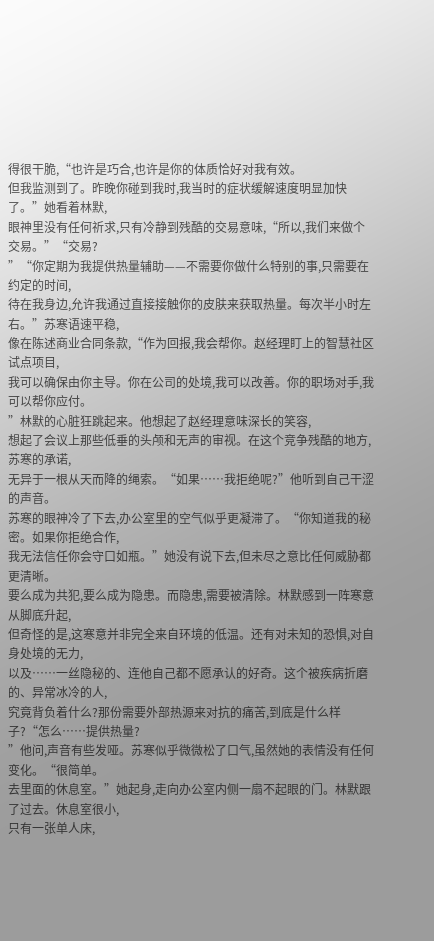得很干脆,“也许是巧合,也许是你的体质恰好对我有效。
但我监测到了。昨晚你碰到我时,我当时的症状缓解速度明显加快了。”她看着林默,
眼神里没有任何祈求,只有冷静到残酷的交易意味,“所以,我们来做个交易。”“交易?
”“你定期为我提供热量辅助——不需要你做什么特别的事,只需要在约定的时间,
待在我身边,允许我通过直接接触你的皮肤来获取热量。每次半小时左右。”苏寒语速平稳,
像在陈述商业合同条款,“作为回报,我会帮你。赵经理盯上的智慧社区试点项目,
我可以确保由你主导。你在公司的处境,我可以改善。你的职场对手,我可以帮你应付。
”林默的心脏狂跳起来。他想起了赵经理意味深长的笑容,
想起了会议上那些低垂的头颅和无声的审视。在这个竞争残酷的地方,苏寒的承诺,
无异于一根从天而降的绳索。“如果……我拒绝呢?”他听到自己干涩的声音。
苏寒的眼神冷了下去,办公室里的空气似乎更凝滞了。“你知道我的秘密。如果你拒绝合作,
我无法信任你会守口如瓶。”她没有说下去,但未尽之意比任何威胁都更清晰。
要么成为共犯,要么成为隐患。而隐患,需要被清除。林默感到一阵寒意从脚底升起,
但奇怪的是,这寒意并非完全来自环境的低温。还有对未知的恐惧,对自身处境的无力,
以及……一丝隐秘的、连他自己都不愿承认的好奇。这个被疾病折磨的、异常冰冷的人,
究竟背负着什么?那份需要外部热源来对抗的痛苦,到底是什么样子?“怎么……提供热量?
”他问,声音有些发哑。苏寒似乎微微松了口气,虽然她的表情没有任何变化。“很简单。
去里面的休息室。”她起身,走向办公室内侧一扇不起眼的门。林默跟了过去。休息室很小,
只有一张单人床,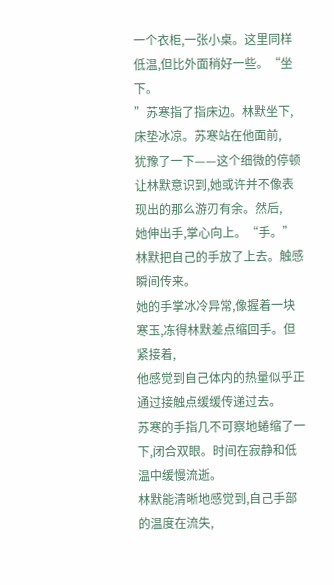一个衣柜,一张小桌。这里同样低温,但比外面稍好一些。“坐下。
”苏寒指了指床边。林默坐下,床垫冰凉。苏寒站在他面前,
犹豫了一下——这个细微的停顿让林默意识到,她或许并不像表现出的那么游刃有余。然后,
她伸出手,掌心向上。“手。”林默把自己的手放了上去。触感瞬间传来。
她的手掌冰冷异常,像握着一块寒玉,冻得林默差点缩回手。但紧接着,
他感觉到自己体内的热量似乎正通过接触点缓缓传递过去。
苏寒的手指几不可察地蜷缩了一下,闭合双眼。时间在寂静和低温中缓慢流逝。
林默能清晰地感觉到,自己手部的温度在流失,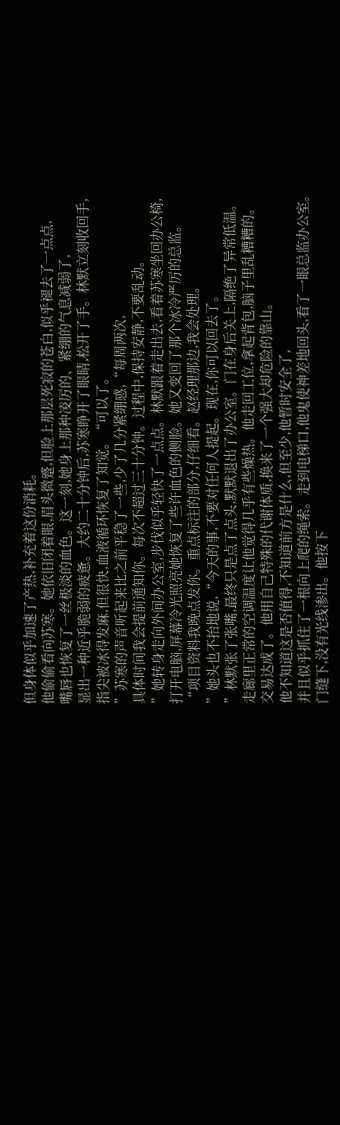但身体似乎加速了产热,补充着这份消耗。
他偷偷看向苏寒。她依旧闭着眼,眉头微蹙,但脸上那层死寂的苍白,似乎褪去了一点点,
嘴唇也恢复了一丝极淡的血色。这一刻,她身上那种凌厉的、紧绷的气息减弱了,
显出一种近乎脆弱的疲惫。大约二十分钟后,苏寒睁开了眼睛,松开了手。林默立刻收回手,
指尖被冰得发麻,但很快,血液循环恢复了知觉。“可以了。
”苏寒的声音听起来比之前平稳了一些,少了几分紧绷感,“每周两次,
具体时间我会提前通知你。每次不超过三十分钟。过程中,保持安静,不要乱动。
”她转身走向外间办公室,步伐似乎轻快了一点点。林默跟着走出去,看着苏寒坐回办公椅,
打开电脑,屏幕冷光照亮她恢复了些许血色的侧脸。她又变回了那个冰冷严厉的总监。
“项目资料我晚点发你。重点标注的部分,仔细看。赵经理那边,我会处理。
”她头也不抬地说,“今天的事,不要对任何人提起。现在,你可以回去了。
”林默张了张嘴,最终只是点了点头,默默退出了办公室。门在身后关上,隔绝了异常低温。
走廊里正常的空调温度让他觉得几乎有些燥热。他走回工位,拿起背包,脑子里乱糟糟的。
交易达成了。他用自己特殊的代谢体质,换来了一个强大却危险的靠山。
他不知道这是否值得,不知道前方是什么,但至少,他暂时安全了,
并且似乎抓住了一根向上爬的绳索。走到电梯口,他鬼使神差地回头,看了一眼总监办公室。
门缝下,没有光线渗出。他按下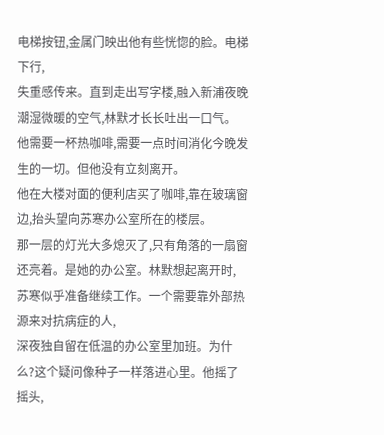电梯按钮,金属门映出他有些恍惚的脸。电梯下行,
失重感传来。直到走出写字楼,融入新浦夜晚潮湿微暖的空气,林默才长长吐出一口气。
他需要一杯热咖啡,需要一点时间消化今晚发生的一切。但他没有立刻离开。
他在大楼对面的便利店买了咖啡,靠在玻璃窗边,抬头望向苏寒办公室所在的楼层。
那一层的灯光大多熄灭了,只有角落的一扇窗还亮着。是她的办公室。林默想起离开时,
苏寒似乎准备继续工作。一个需要靠外部热源来对抗病症的人,
深夜独自留在低温的办公室里加班。为什么?这个疑问像种子一样落进心里。他摇了摇头,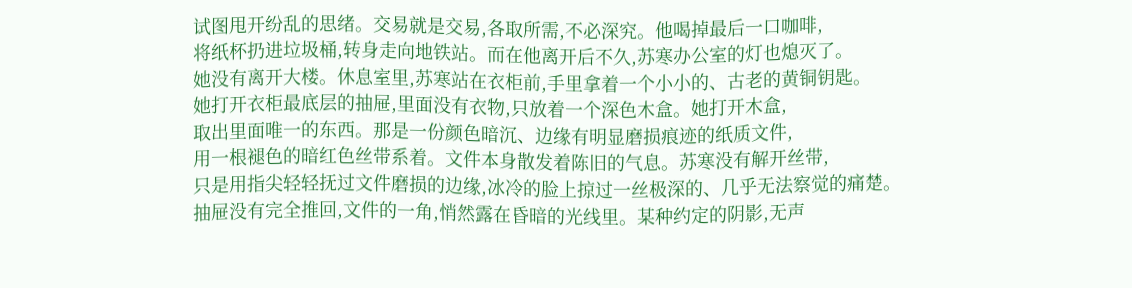试图甩开纷乱的思绪。交易就是交易,各取所需,不必深究。他喝掉最后一口咖啡,
将纸杯扔进垃圾桶,转身走向地铁站。而在他离开后不久,苏寒办公室的灯也熄灭了。
她没有离开大楼。休息室里,苏寒站在衣柜前,手里拿着一个小小的、古老的黄铜钥匙。
她打开衣柜最底层的抽屉,里面没有衣物,只放着一个深色木盒。她打开木盒,
取出里面唯一的东西。那是一份颜色暗沉、边缘有明显磨损痕迹的纸质文件,
用一根褪色的暗红色丝带系着。文件本身散发着陈旧的气息。苏寒没有解开丝带,
只是用指尖轻轻抚过文件磨损的边缘,冰冷的脸上掠过一丝极深的、几乎无法察觉的痛楚。
抽屉没有完全推回,文件的一角,悄然露在昏暗的光线里。某种约定的阴影,无声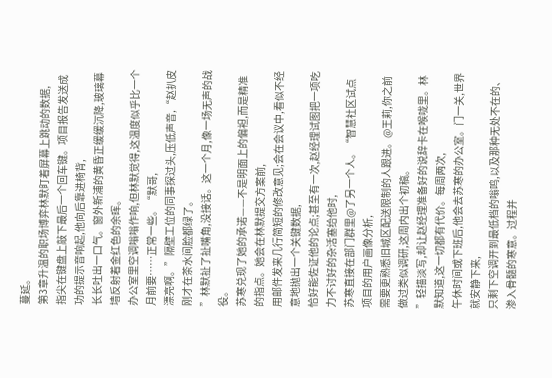蔓延。
第3章升温的职场博弈林默盯着屏幕上跳动的数据,
指尖在键盘上敲下最后一个回车键。项目报告发送成功的提示音响起,他向后靠进椅背,
长长吐出一口气。窗外新浦的黄昏正缓缓沉降,玻璃幕墙反射着金红色的余晖。
办公室里空调嗡嗡作响,但林默觉得,这温度似乎比一个月前要……正常一些。“默哥,
漂亮啊。”隔壁工位的同事探过头,压低声音,“赵扒皮刚才在茶水间脸都绿了。
”林默扯了扯嘴角,没接话。这一个月,像一场无声的战役。
苏寒兑现了她的承诺——不是明面上的偏袒,而是精准的指点。她会在林默提交方案前,
用邮件发来几行简短的修改意见;会在会议中,看似不经意地抛出一个关键数据,
恰好能佐证他的论点;甚至有一次,赵经理试图把一项吃力不讨好的杂活塞给他时,
苏寒直接在部门群里@了另一个人。“智慧社区试点项目的用户画像分析,
需要更熟悉旧城区配送限制的人跟进。@王莉,你之前做过类似调研,这周内出个初稿。
”轻描淡写,却让赵经理准备好的说辞卡在喉咙里。林默知道,这一切都有代价。每周两次,
午休时间或下班后,他会去苏寒的办公室。门一关,世界就安静下来,
只剩下空调开到最低档的嗡鸣,以及那种无处不在的、渗入骨髓的寒意。过程并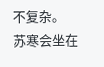不复杂。
苏寒会坐在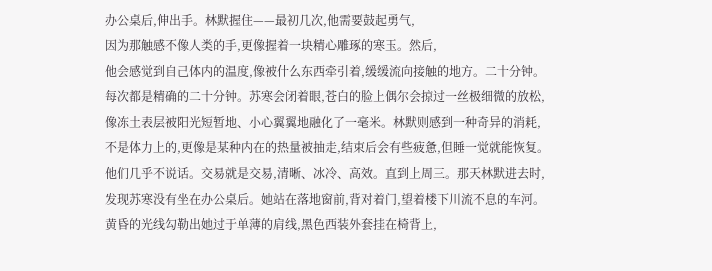办公桌后,伸出手。林默握住——最初几次,他需要鼓起勇气,
因为那触感不像人类的手,更像握着一块精心雕琢的寒玉。然后,
他会感觉到自己体内的温度,像被什么东西牵引着,缓缓流向接触的地方。二十分钟。
每次都是精确的二十分钟。苏寒会闭着眼,苍白的脸上偶尔会掠过一丝极细微的放松,
像冻土表层被阳光短暂地、小心翼翼地融化了一毫米。林默则感到一种奇异的消耗,
不是体力上的,更像是某种内在的热量被抽走,结束后会有些疲惫,但睡一觉就能恢复。
他们几乎不说话。交易就是交易,清晰、冰冷、高效。直到上周三。那天林默进去时,
发现苏寒没有坐在办公桌后。她站在落地窗前,背对着门,望着楼下川流不息的车河。
黄昏的光线勾勒出她过于单薄的肩线,黑色西装外套挂在椅背上,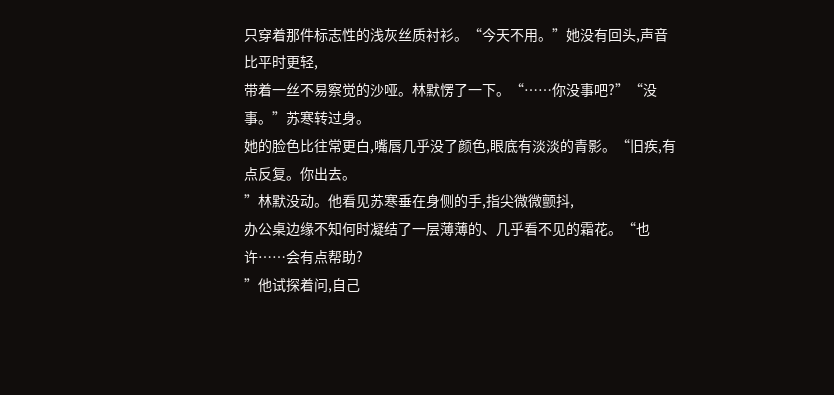只穿着那件标志性的浅灰丝质衬衫。“今天不用。”她没有回头,声音比平时更轻,
带着一丝不易察觉的沙哑。林默愣了一下。“……你没事吧?”“没事。”苏寒转过身。
她的脸色比往常更白,嘴唇几乎没了颜色,眼底有淡淡的青影。“旧疾,有点反复。你出去。
”林默没动。他看见苏寒垂在身侧的手,指尖微微颤抖,
办公桌边缘不知何时凝结了一层薄薄的、几乎看不见的霜花。“也许……会有点帮助?
”他试探着问,自己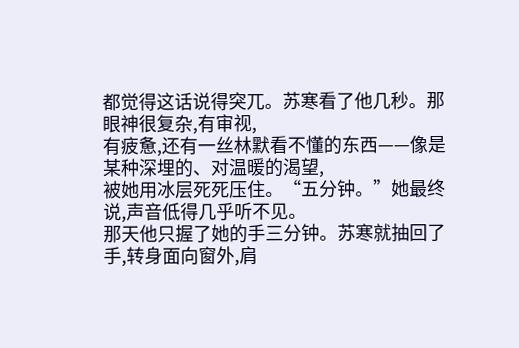都觉得这话说得突兀。苏寒看了他几秒。那眼神很复杂,有审视,
有疲惫,还有一丝林默看不懂的东西——像是某种深埋的、对温暖的渴望,
被她用冰层死死压住。“五分钟。”她最终说,声音低得几乎听不见。
那天他只握了她的手三分钟。苏寒就抽回了手,转身面向窗外,肩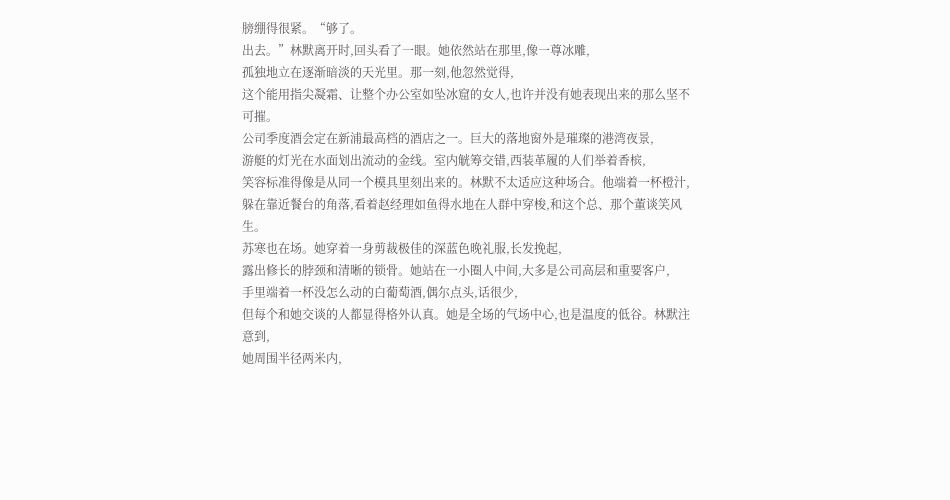膀绷得很紧。“够了。
出去。”林默离开时,回头看了一眼。她依然站在那里,像一尊冰雕,
孤独地立在逐渐暗淡的天光里。那一刻,他忽然觉得,
这个能用指尖凝霜、让整个办公室如坠冰窟的女人,也许并没有她表现出来的那么坚不可摧。
公司季度酒会定在新浦最高档的酒店之一。巨大的落地窗外是璀璨的港湾夜景,
游艇的灯光在水面划出流动的金线。室内觥筹交错,西装革履的人们举着香槟,
笑容标准得像是从同一个模具里刻出来的。林默不太适应这种场合。他端着一杯橙汁,
躲在靠近餐台的角落,看着赵经理如鱼得水地在人群中穿梭,和这个总、那个董谈笑风生。
苏寒也在场。她穿着一身剪裁极佳的深蓝色晚礼服,长发挽起,
露出修长的脖颈和清晰的锁骨。她站在一小圈人中间,大多是公司高层和重要客户,
手里端着一杯没怎么动的白葡萄酒,偶尔点头,话很少,
但每个和她交谈的人都显得格外认真。她是全场的气场中心,也是温度的低谷。林默注意到,
她周围半径两米内,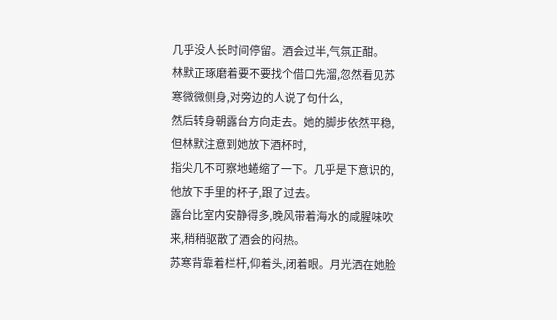几乎没人长时间停留。酒会过半,气氛正酣。
林默正琢磨着要不要找个借口先溜,忽然看见苏寒微微侧身,对旁边的人说了句什么,
然后转身朝露台方向走去。她的脚步依然平稳,但林默注意到她放下酒杯时,
指尖几不可察地蜷缩了一下。几乎是下意识的,他放下手里的杯子,跟了过去。
露台比室内安静得多,晚风带着海水的咸腥味吹来,稍稍驱散了酒会的闷热。
苏寒背靠着栏杆,仰着头,闭着眼。月光洒在她脸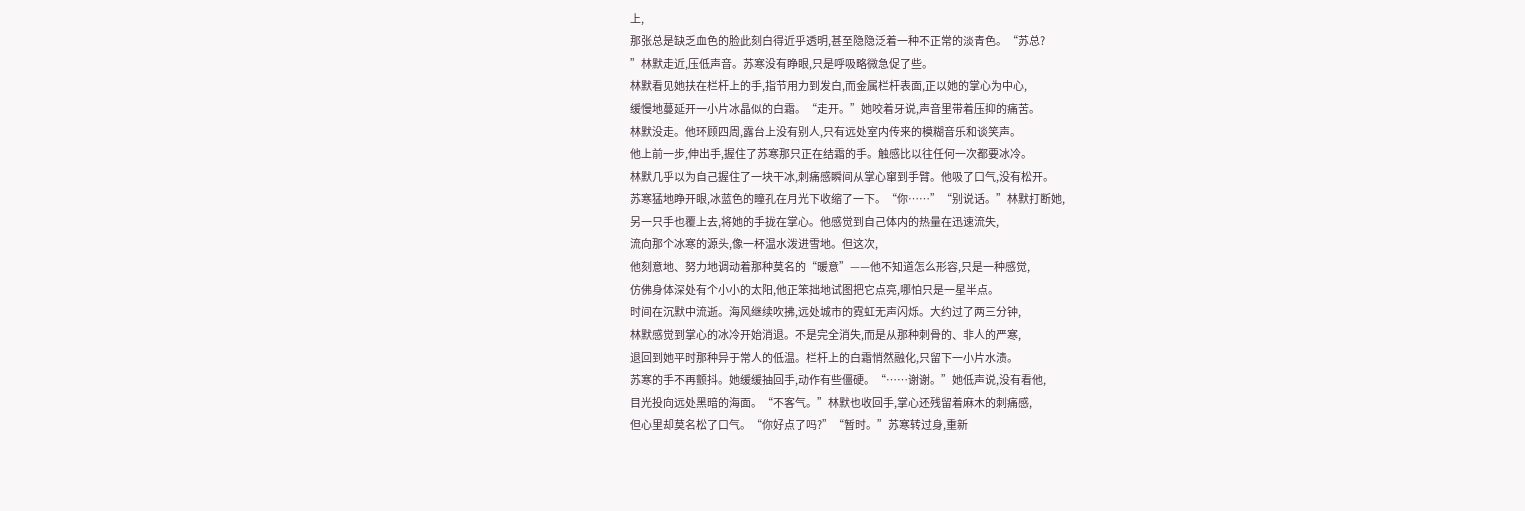上,
那张总是缺乏血色的脸此刻白得近乎透明,甚至隐隐泛着一种不正常的淡青色。“苏总?
”林默走近,压低声音。苏寒没有睁眼,只是呼吸略微急促了些。
林默看见她扶在栏杆上的手,指节用力到发白,而金属栏杆表面,正以她的掌心为中心,
缓慢地蔓延开一小片冰晶似的白霜。“走开。”她咬着牙说,声音里带着压抑的痛苦。
林默没走。他环顾四周,露台上没有别人,只有远处室内传来的模糊音乐和谈笑声。
他上前一步,伸出手,握住了苏寒那只正在结霜的手。触感比以往任何一次都要冰冷。
林默几乎以为自己握住了一块干冰,刺痛感瞬间从掌心窜到手臂。他吸了口气,没有松开。
苏寒猛地睁开眼,冰蓝色的瞳孔在月光下收缩了一下。“你……”“别说话。”林默打断她,
另一只手也覆上去,将她的手拢在掌心。他感觉到自己体内的热量在迅速流失,
流向那个冰寒的源头,像一杯温水泼进雪地。但这次,
他刻意地、努力地调动着那种莫名的“暖意”——他不知道怎么形容,只是一种感觉,
仿佛身体深处有个小小的太阳,他正笨拙地试图把它点亮,哪怕只是一星半点。
时间在沉默中流逝。海风继续吹拂,远处城市的霓虹无声闪烁。大约过了两三分钟,
林默感觉到掌心的冰冷开始消退。不是完全消失,而是从那种刺骨的、非人的严寒,
退回到她平时那种异于常人的低温。栏杆上的白霜悄然融化,只留下一小片水渍。
苏寒的手不再颤抖。她缓缓抽回手,动作有些僵硬。“……谢谢。”她低声说,没有看他,
目光投向远处黑暗的海面。“不客气。”林默也收回手,掌心还残留着麻木的刺痛感,
但心里却莫名松了口气。“你好点了吗?”“暂时。”苏寒转过身,重新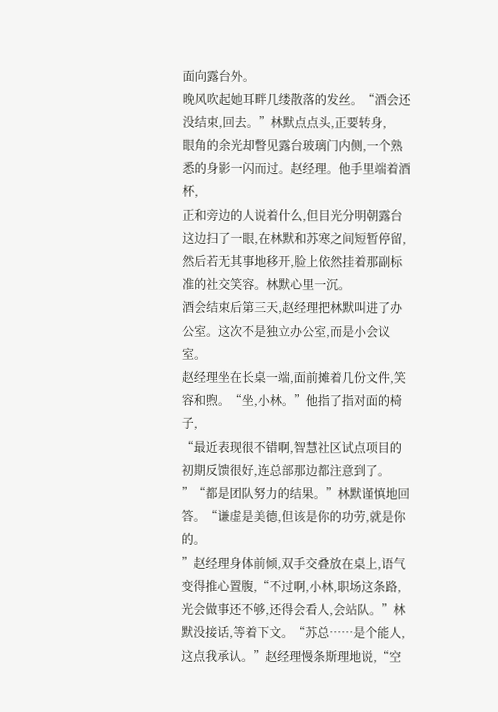面向露台外。
晚风吹起她耳畔几缕散落的发丝。“酒会还没结束,回去。”林默点点头,正要转身,
眼角的余光却瞥见露台玻璃门内侧,一个熟悉的身影一闪而过。赵经理。他手里端着酒杯,
正和旁边的人说着什么,但目光分明朝露台这边扫了一眼,在林默和苏寒之间短暂停留,
然后若无其事地移开,脸上依然挂着那副标准的社交笑容。林默心里一沉。
酒会结束后第三天,赵经理把林默叫进了办公室。这次不是独立办公室,而是小会议室。
赵经理坐在长桌一端,面前摊着几份文件,笑容和煦。“坐,小林。”他指了指对面的椅子,
“最近表现很不错啊,智慧社区试点项目的初期反馈很好,连总部那边都注意到了。
”“都是团队努力的结果。”林默谨慎地回答。“谦虚是美德,但该是你的功劳,就是你的。
”赵经理身体前倾,双手交叠放在桌上,语气变得推心置腹,“不过啊,小林,职场这条路,
光会做事还不够,还得会看人,会站队。”林默没接话,等着下文。“苏总……是个能人,
这点我承认。”赵经理慢条斯理地说,“空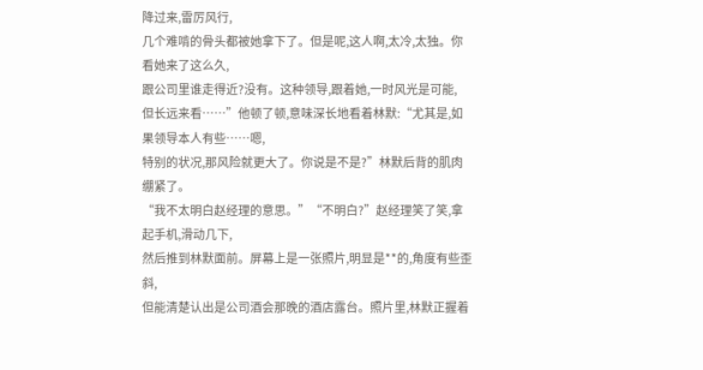降过来,雷厉风行,
几个难啃的骨头都被她拿下了。但是呢,这人啊,太冷,太独。你看她来了这么久,
跟公司里谁走得近?没有。这种领导,跟着她,一时风光是可能,
但长远来看……”他顿了顿,意味深长地看着林默:“尤其是,如果领导本人有些……嗯,
特别的状况,那风险就更大了。你说是不是?”林默后背的肌肉绷紧了。
“我不太明白赵经理的意思。”“不明白?”赵经理笑了笑,拿起手机,滑动几下,
然后推到林默面前。屏幕上是一张照片,明显是**的,角度有些歪斜,
但能清楚认出是公司酒会那晚的酒店露台。照片里,林默正握着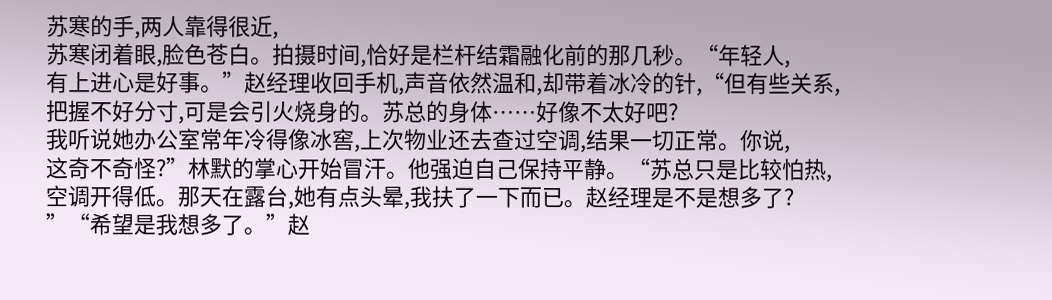苏寒的手,两人靠得很近,
苏寒闭着眼,脸色苍白。拍摄时间,恰好是栏杆结霜融化前的那几秒。“年轻人,
有上进心是好事。”赵经理收回手机,声音依然温和,却带着冰冷的针,“但有些关系,
把握不好分寸,可是会引火烧身的。苏总的身体……好像不太好吧?
我听说她办公室常年冷得像冰窖,上次物业还去查过空调,结果一切正常。你说,
这奇不奇怪?”林默的掌心开始冒汗。他强迫自己保持平静。“苏总只是比较怕热,
空调开得低。那天在露台,她有点头晕,我扶了一下而已。赵经理是不是想多了?
”“希望是我想多了。”赵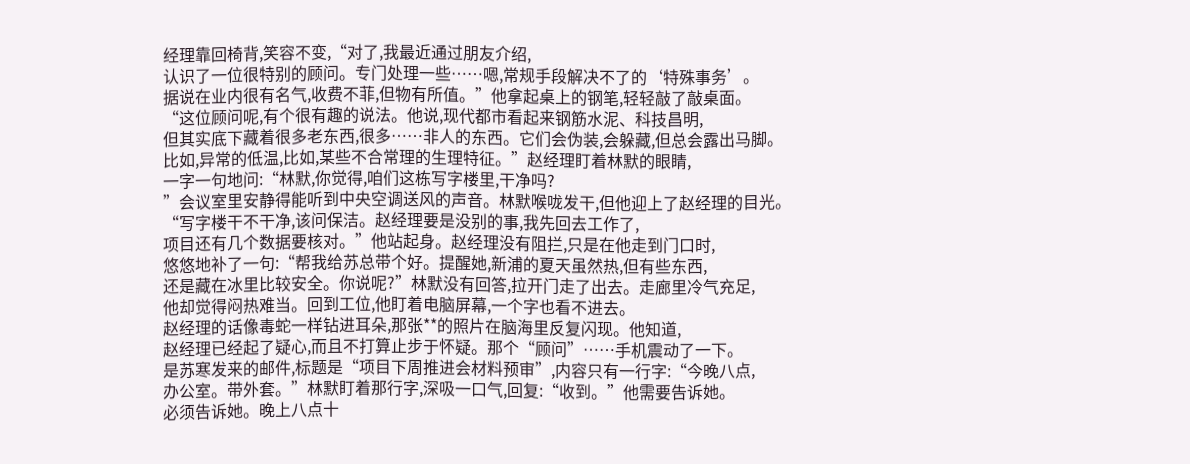经理靠回椅背,笑容不变,“对了,我最近通过朋友介绍,
认识了一位很特别的顾问。专门处理一些……嗯,常规手段解决不了的‘特殊事务’。
据说在业内很有名气,收费不菲,但物有所值。”他拿起桌上的钢笔,轻轻敲了敲桌面。
“这位顾问呢,有个很有趣的说法。他说,现代都市看起来钢筋水泥、科技昌明,
但其实底下藏着很多老东西,很多……非人的东西。它们会伪装,会躲藏,但总会露出马脚。
比如,异常的低温,比如,某些不合常理的生理特征。”赵经理盯着林默的眼睛,
一字一句地问:“林默,你觉得,咱们这栋写字楼里,干净吗?
”会议室里安静得能听到中央空调送风的声音。林默喉咙发干,但他迎上了赵经理的目光。
“写字楼干不干净,该问保洁。赵经理要是没别的事,我先回去工作了,
项目还有几个数据要核对。”他站起身。赵经理没有阻拦,只是在他走到门口时,
悠悠地补了一句:“帮我给苏总带个好。提醒她,新浦的夏天虽然热,但有些东西,
还是藏在冰里比较安全。你说呢?”林默没有回答,拉开门走了出去。走廊里冷气充足,
他却觉得闷热难当。回到工位,他盯着电脑屏幕,一个字也看不进去。
赵经理的话像毒蛇一样钻进耳朵,那张**的照片在脑海里反复闪现。他知道,
赵经理已经起了疑心,而且不打算止步于怀疑。那个“顾问”……手机震动了一下。
是苏寒发来的邮件,标题是“项目下周推进会材料预审”,内容只有一行字:“今晚八点,
办公室。带外套。”林默盯着那行字,深吸一口气,回复:“收到。”他需要告诉她。
必须告诉她。晚上八点十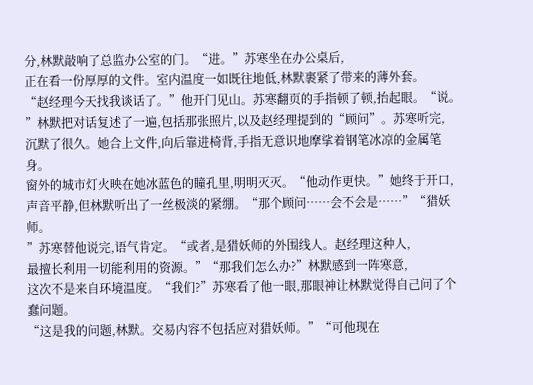分,林默敲响了总监办公室的门。“进。”苏寒坐在办公桌后,
正在看一份厚厚的文件。室内温度一如既往地低,林默裹紧了带来的薄外套。
“赵经理今天找我谈话了。”他开门见山。苏寒翻页的手指顿了顿,抬起眼。“说。
”林默把对话复述了一遍,包括那张照片,以及赵经理提到的“顾问”。苏寒听完,
沉默了很久。她合上文件,向后靠进椅背,手指无意识地摩挲着钢笔冰凉的金属笔身。
窗外的城市灯火映在她冰蓝色的瞳孔里,明明灭灭。“他动作更快。”她终于开口,
声音平静,但林默听出了一丝极淡的紧绷。“那个顾问……会不会是……”“猎妖师。
”苏寒替他说完,语气肯定。“或者,是猎妖师的外围线人。赵经理这种人,
最擅长利用一切能利用的资源。”“那我们怎么办?”林默感到一阵寒意,
这次不是来自环境温度。“我们?”苏寒看了他一眼,那眼神让林默觉得自己问了个蠢问题。
“这是我的问题,林默。交易内容不包括应对猎妖师。”“可他现在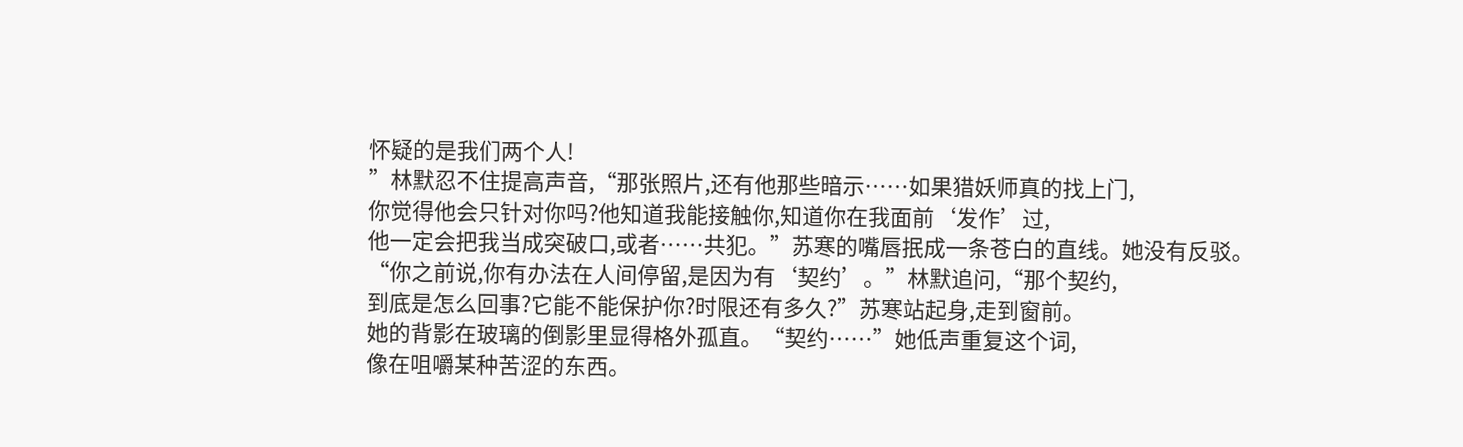怀疑的是我们两个人!
”林默忍不住提高声音,“那张照片,还有他那些暗示……如果猎妖师真的找上门,
你觉得他会只针对你吗?他知道我能接触你,知道你在我面前‘发作’过,
他一定会把我当成突破口,或者……共犯。”苏寒的嘴唇抿成一条苍白的直线。她没有反驳。
“你之前说,你有办法在人间停留,是因为有‘契约’。”林默追问,“那个契约,
到底是怎么回事?它能不能保护你?时限还有多久?”苏寒站起身,走到窗前。
她的背影在玻璃的倒影里显得格外孤直。“契约……”她低声重复这个词,
像在咀嚼某种苦涩的东西。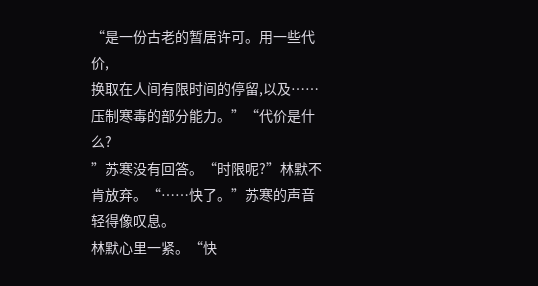“是一份古老的暂居许可。用一些代价,
换取在人间有限时间的停留,以及……压制寒毒的部分能力。”“代价是什么?
”苏寒没有回答。“时限呢?”林默不肯放弃。“……快了。”苏寒的声音轻得像叹息。
林默心里一紧。“快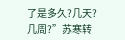了是多久?几天?几周?”苏寒转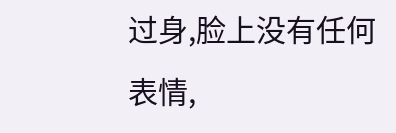过身,脸上没有任何表情,